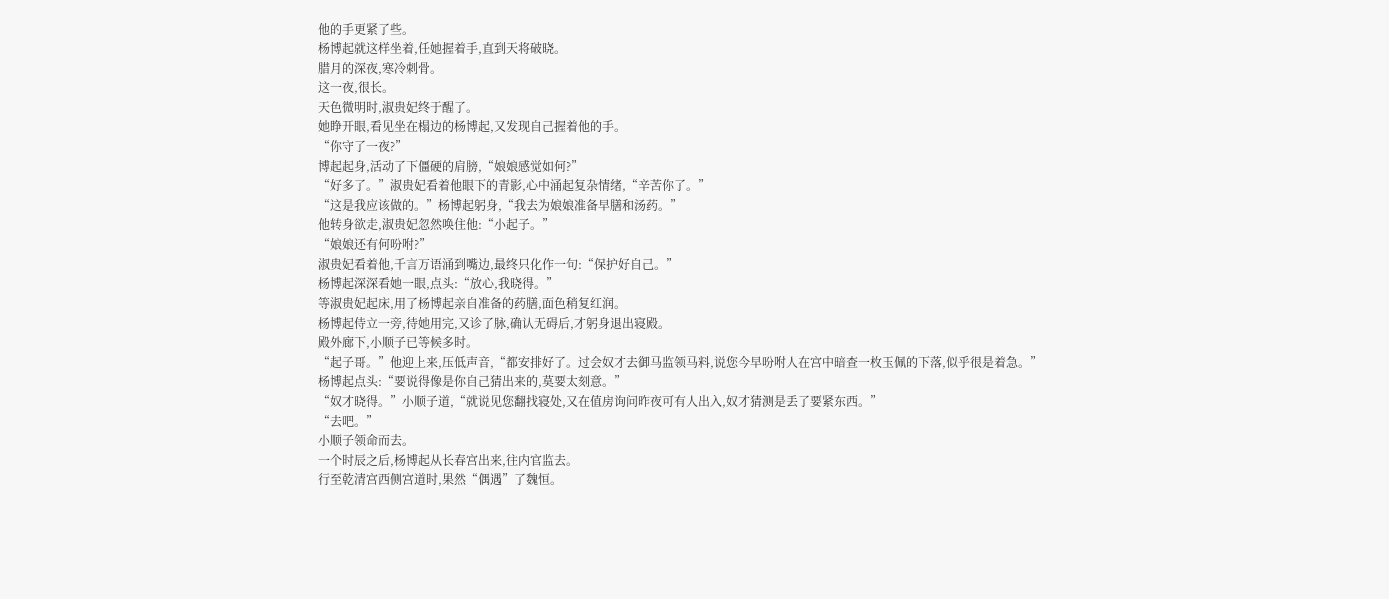他的手更紧了些。
杨博起就这样坐着,任她握着手,直到天将破晓。
腊月的深夜,寒冷刺骨。
这一夜,很长。
天色微明时,淑贵妃终于醒了。
她睁开眼,看见坐在榻边的杨博起,又发现自己握着他的手。
“你守了一夜?”
博起起身,活动了下僵硬的肩膀,“娘娘感觉如何?”
“好多了。”淑贵妃看着他眼下的青影,心中涌起复杂情绪,“辛苦你了。”
“这是我应该做的。”杨博起躬身,“我去为娘娘准备早膳和汤药。”
他转身欲走,淑贵妃忽然唤住他:“小起子。”
“娘娘还有何吩咐?”
淑贵妃看着他,千言万语涌到嘴边,最终只化作一句:“保护好自己。”
杨博起深深看她一眼,点头:“放心,我晓得。”
等淑贵妃起床,用了杨博起亲自准备的药膳,面色稍复红润。
杨博起侍立一旁,待她用完,又诊了脉,确认无碍后,才躬身退出寝殿。
殿外廊下,小顺子已等候多时。
“起子哥。”他迎上来,压低声音,“都安排好了。过会奴才去御马监领马料,说您今早吩咐人在宫中暗查一枚玉佩的下落,似乎很是着急。”
杨博起点头:“要说得像是你自己猜出来的,莫要太刻意。”
“奴才晓得。”小顺子道,“就说见您翻找寝处,又在值房询问昨夜可有人出入,奴才猜测是丢了要紧东西。”
“去吧。”
小顺子领命而去。
一个时辰之后,杨博起从长春宫出来,往内官监去。
行至乾清宫西侧宫道时,果然“偶遇”了魏恒。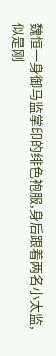魏恒一身御马监掌印的绯色袍服,身后跟着两名小太监,似是刚